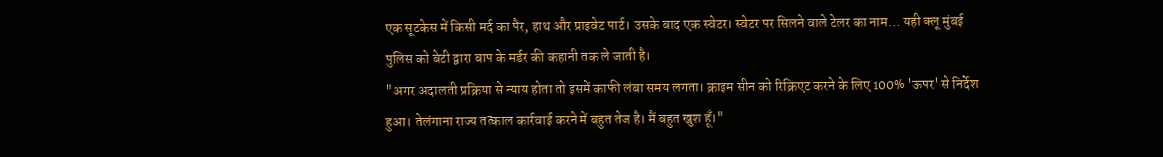एक सूटकेस में किसी मर्द का पैर, हाथ और प्राइवेट पार्ट। उसके बाद एक स्वेटर। स्वेटर पर सिलने वाले टेलर का नाम... यही क्लू मुंबई पुलिस को बेटी द्वारा बाप के मर्डर की कहानी तक ले जाती है।
"अगर अदालती प्रक्रिया से न्याय होता तो इसमें काफी लंबा समय लगता। क्राइम सीन को रिक्रिएट करने के लिए 100% 'ऊपर' से निर्देश हुआ। तेलंगाना राज्य तत्काल कार्रवाई करने में बहुत तेज है। मैं बहुत खुश हूँ।"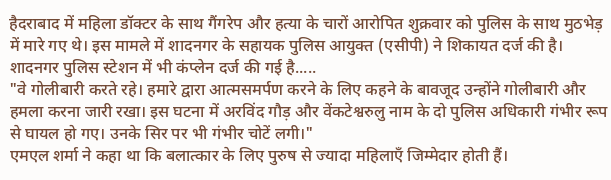हैदराबाद में महिला डॉक्टर के साथ गैंगरेप और हत्या के चारों आरोपित शुक्रवार को पुलिस के साथ मुठभेड़ में मारे गए थे। इस मामले में शादनगर के सहायक पुलिस आयुक्त (एसीपी) ने शिकायत दर्ज की है। शादनगर पुलिस स्टेशन में भी कंप्लेन दर्ज की गई है.....
"वे गोलीबारी करते रहे। हमारे द्वारा आत्मसमर्पण करने के लिए कहने के बावजूद उन्होंने गोलीबारी और हमला करना जारी रखा। इस घटना में अरविंद गौड़ और वेंकटेश्वरुलु नाम के दो पुलिस अधिकारी गंभीर रूप से घायल हो गए। उनके सिर पर भी गंभीर चोटें लगी।"
एमएल शर्मा ने कहा था कि बलात्कार के लिए पुरुष से ज्यादा महिलाएँ जिम्मेदार होती हैं।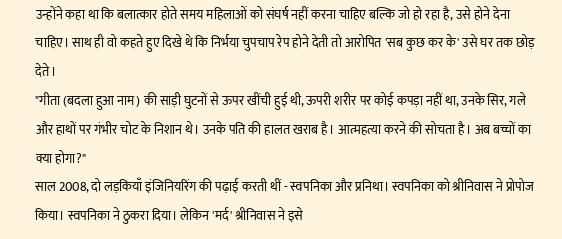उन्होंने कहा था कि बलात्कार होते समय महिलाओं को संघर्ष नहीं करना चाहिए बल्कि जो हो रहा है, उसे होने देना चाहिए। साथ ही वो कहते हुए दिखे थे कि निर्भया चुपचाप रेप होने देती तो आरोपित 'सब कुछ कर के' उसे घर तक छोड़ देते।
"गीता (बदला हुआ नाम) की साड़ी घुटनों से ऊपर खींची हुई थी, ऊपरी शरीर पर कोई कपड़ा नहीं था, उनके सिर, गले और हाथों पर गंभीर चोट के निशान थे। उनके पति की हालत खराब है। आत्महत्या करने की सोचता है। अब बच्चों का क्या होगा?"
साल 2008, दो लड़कियाँ इंजिनियरिंग की पढ़ाई करती थीं - स्वपनिका और प्रनिथा। स्वपनिका को श्रीनिवास ने प्रोपोज किया। स्वपनिका ने ठुकरा दिया। लेकिन 'मर्द' श्रीनिवास ने इसे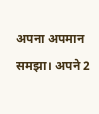अपना अपमान समझा। अपने 2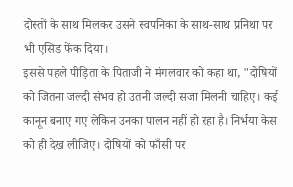दोस्तों के साथ मिलकर उसने स्वपनिका के साथ-साथ प्रनिथा पर भी एसिड फेंक दिया।
इससे पहले पीड़िता के पिताजी ने मंगलवार को कहा था, "दोषियों को जितना जल्दी संभव हो उतनी जल्दी सजा मिलनी चाहिए। कई कानून बनाए गए लेकिन उनका पालन नहीं हो रहा है। निर्भया केस को ही देख लीजिए। दोषियों को फाँसी पर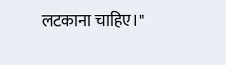लटकाना चाहिए।"